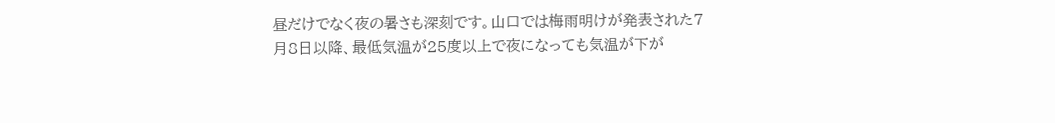昼だけでなく夜の暑さも深刻です。山口では梅雨明けが発表された7月8日以降、最低気温が25度以上で夜になっても気温が下が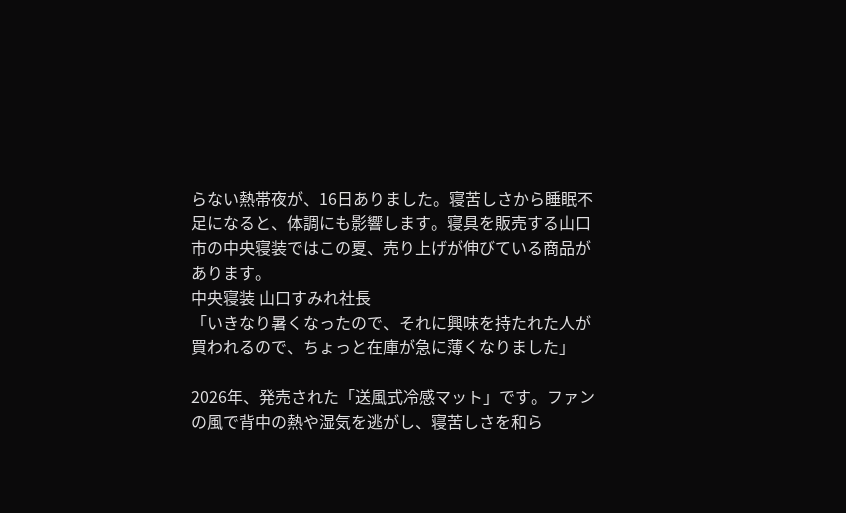らない熱帯夜が、16日ありました。寝苦しさから睡眠不足になると、体調にも影響します。寝具を販売する山口市の中央寝装ではこの夏、売り上げが伸びている商品があります。
中央寝装 山口すみれ社長
「いきなり暑くなったので、それに興味を持たれた人が買われるので、ちょっと在庫が急に薄くなりました」

2026年、発売された「送風式冷感マット」です。ファンの風で背中の熱や湿気を逃がし、寝苦しさを和ら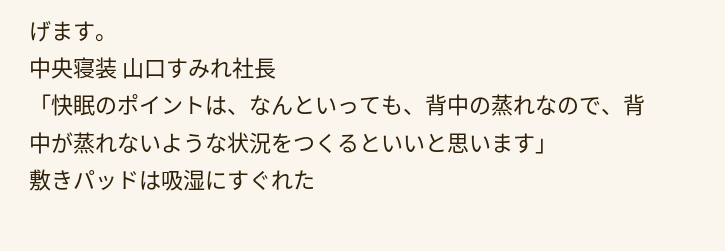げます。
中央寝装 山口すみれ社長
「快眠のポイントは、なんといっても、背中の蒸れなので、背中が蒸れないような状況をつくるといいと思います」
敷きパッドは吸湿にすぐれた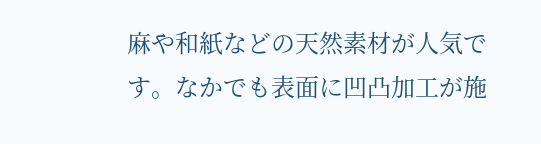麻や和紙などの天然素材が人気です。なかでも表面に凹凸加工が施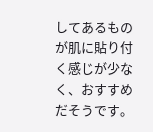してあるものが肌に貼り付く感じが少なく、おすすめだそうです。